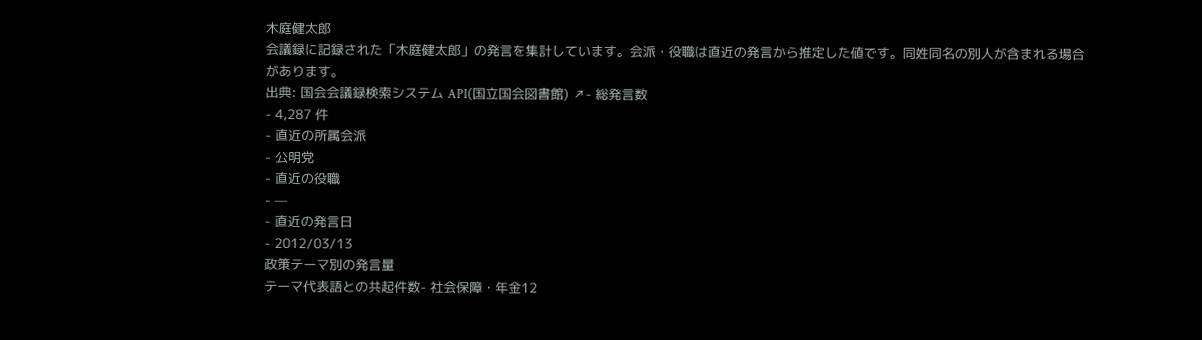木庭健太郎
会議録に記録された「木庭健太郎」の発言を集計しています。会派・役職は直近の発言から推定した値です。同姓同名の別人が含まれる場合があります。
出典: 国会会議録検索システム API(国立国会図書館) ↗- 総発言数
- 4,287 件
- 直近の所属会派
- 公明党
- 直近の役職
- —
- 直近の発言日
- 2012/03/13
政策テーマ別の発言量
テーマ代表語との共起件数- 社会保障・年金12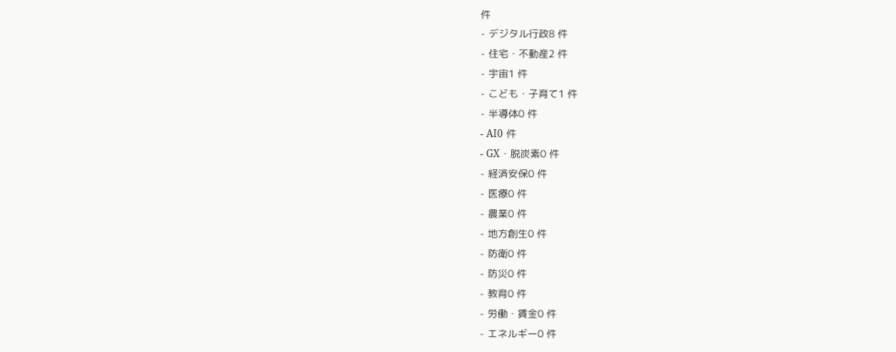件
- デジタル行政8 件
- 住宅・不動産2 件
- 宇宙1 件
- こども・子育て1 件
- 半導体0 件
- AI0 件
- GX・脱炭素0 件
- 経済安保0 件
- 医療0 件
- 農業0 件
- 地方創生0 件
- 防衛0 件
- 防災0 件
- 教育0 件
- 労働・賃金0 件
- エネルギー0 件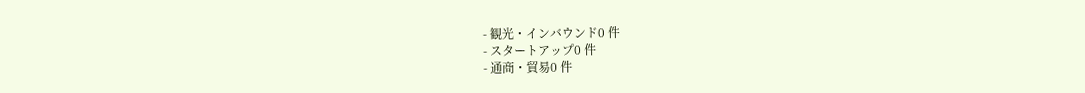- 観光・インバウンド0 件
- スタートアップ0 件
- 通商・貿易0 件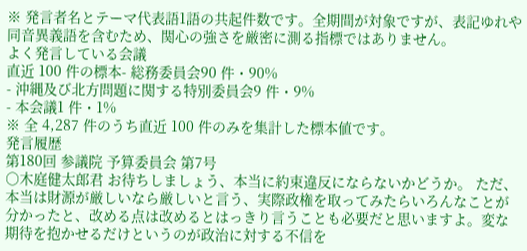※ 発言者名とテーマ代表語1語の共起件数です。全期間が対象ですが、表記ゆれや 同音異義語を含むため、関心の強さを厳密に測る指標ではありません。
よく発言している会議
直近 100 件の標本- 総務委員会90 件・90%
- 沖縄及び北方問題に関する特別委員会9 件・9%
- 本会議1 件・1%
※ 全 4,287 件のうち直近 100 件のみを集計した標本値です。
発言履歴
第180回 参議院 予算委員会 第7号
○木庭健太郎君 お待ちしましょう、本当に約束違反にならないかどうか。 ただ、本当は財源が厳しいなら厳しいと言う、実際政権を取ってみたらいろんなことが分かったと、改める点は改めるとはっきり言うことも必要だと思いますよ。変な期待を抱かせるだけというのが政治に対する不信を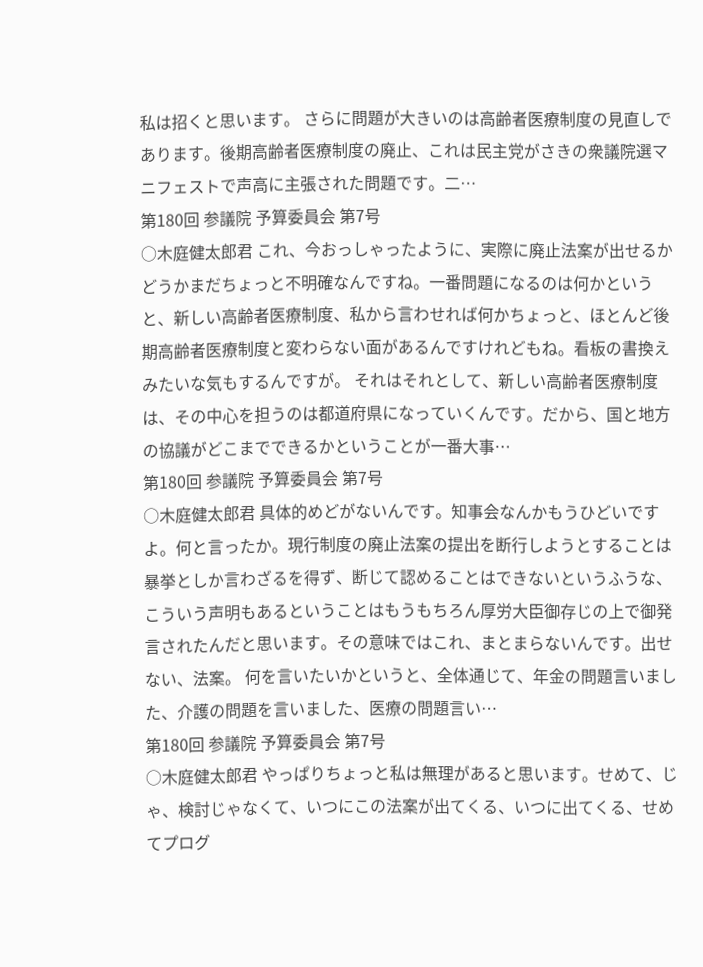私は招くと思います。 さらに問題が大きいのは高齢者医療制度の見直しであります。後期高齢者医療制度の廃止、これは民主党がさきの衆議院選マニフェストで声高に主張された問題です。二…
第180回 参議院 予算委員会 第7号
○木庭健太郎君 これ、今おっしゃったように、実際に廃止法案が出せるかどうかまだちょっと不明確なんですね。一番問題になるのは何かというと、新しい高齢者医療制度、私から言わせれば何かちょっと、ほとんど後期高齢者医療制度と変わらない面があるんですけれどもね。看板の書換えみたいな気もするんですが。 それはそれとして、新しい高齢者医療制度は、その中心を担うのは都道府県になっていくんです。だから、国と地方の協議がどこまでできるかということが一番大事…
第180回 参議院 予算委員会 第7号
○木庭健太郎君 具体的めどがないんです。知事会なんかもうひどいですよ。何と言ったか。現行制度の廃止法案の提出を断行しようとすることは暴挙としか言わざるを得ず、断じて認めることはできないというふうな、こういう声明もあるということはもうもちろん厚労大臣御存じの上で御発言されたんだと思います。その意味ではこれ、まとまらないんです。出せない、法案。 何を言いたいかというと、全体通じて、年金の問題言いました、介護の問題を言いました、医療の問題言い…
第180回 参議院 予算委員会 第7号
○木庭健太郎君 やっぱりちょっと私は無理があると思います。せめて、じゃ、検討じゃなくて、いつにこの法案が出てくる、いつに出てくる、せめてプログ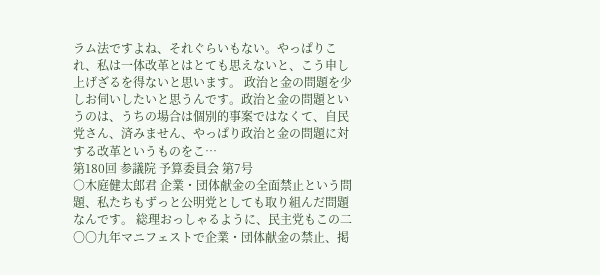ラム法ですよね、それぐらいもない。やっぱりこれ、私は一体改革とはとても思えないと、こう申し上げざるを得ないと思います。 政治と金の問題を少しお伺いしたいと思うんです。政治と金の問題というのは、うちの場合は個別的事案ではなくて、自民党さん、済みません、やっぱり政治と金の問題に対する改革というものをこ…
第180回 参議院 予算委員会 第7号
○木庭健太郎君 企業・団体献金の全面禁止という問題、私たちもずっと公明党としても取り組んだ問題なんです。 総理おっしゃるように、民主党もこの二〇〇九年マニフェストで企業・団体献金の禁止、掲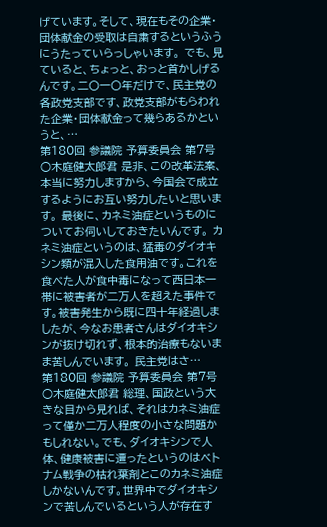げています。そして、現在もその企業・団体献金の受取は自粛するというふうにうたっていらっしゃいます。 でも、見ていると、ちょっと、おっと首かしげるんです。二〇一〇年だけで、民主党の各政党支部です、政党支部がもらわれた企業・団体献金って幾らあるかというと、…
第180回 参議院 予算委員会 第7号
○木庭健太郎君 是非、この改革法案、本当に努力しますから、今国会で成立するようにお互い努力したいと思います。 最後に、カネミ油症というものについてお伺いしておきたいんです。 カネミ油症というのは、猛毒のダイオキシン類が混入した食用油です。これを食べた人が食中毒になって西日本一帯に被害者が二万人を超えた事件です。被害発生から既に四十年経過しましたが、今なお患者さんはダイオキシンが抜け切れず、根本的治療もないまま苦しんでいます。 民主党はさ…
第180回 参議院 予算委員会 第7号
○木庭健太郎君 総理、国政という大きな目から見れば、それはカネミ油症って僅か二万人程度の小さな問題かもしれない。でも、ダイオキシンで人体、健康被害に遭ったというのはベトナム戦争の枯れ葉剤とこのカネミ油症しかないんです。世界中でダイオキシンで苦しんでいるという人が存在す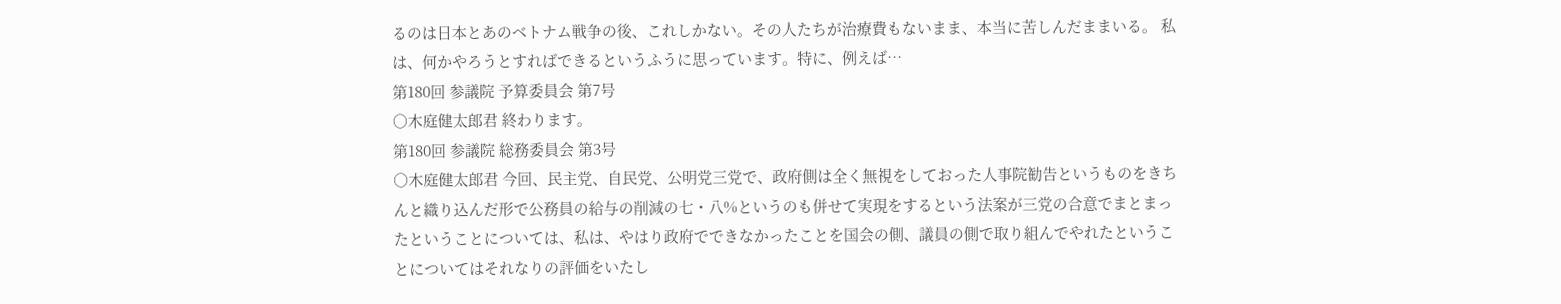るのは日本とあのベトナム戦争の後、これしかない。その人たちが治療費もないまま、本当に苦しんだままいる。 私は、何かやろうとすればできるというふうに思っています。特に、例えば…
第180回 参議院 予算委員会 第7号
○木庭健太郎君 終わります。
第180回 参議院 総務委員会 第3号
○木庭健太郎君 今回、民主党、自民党、公明党三党で、政府側は全く無視をしておった人事院勧告というものをきちんと織り込んだ形で公務員の給与の削減の七・八%というのも併せて実現をするという法案が三党の合意でまとまったということについては、私は、やはり政府でできなかったことを国会の側、議員の側で取り組んでやれたということについてはそれなりの評価をいたし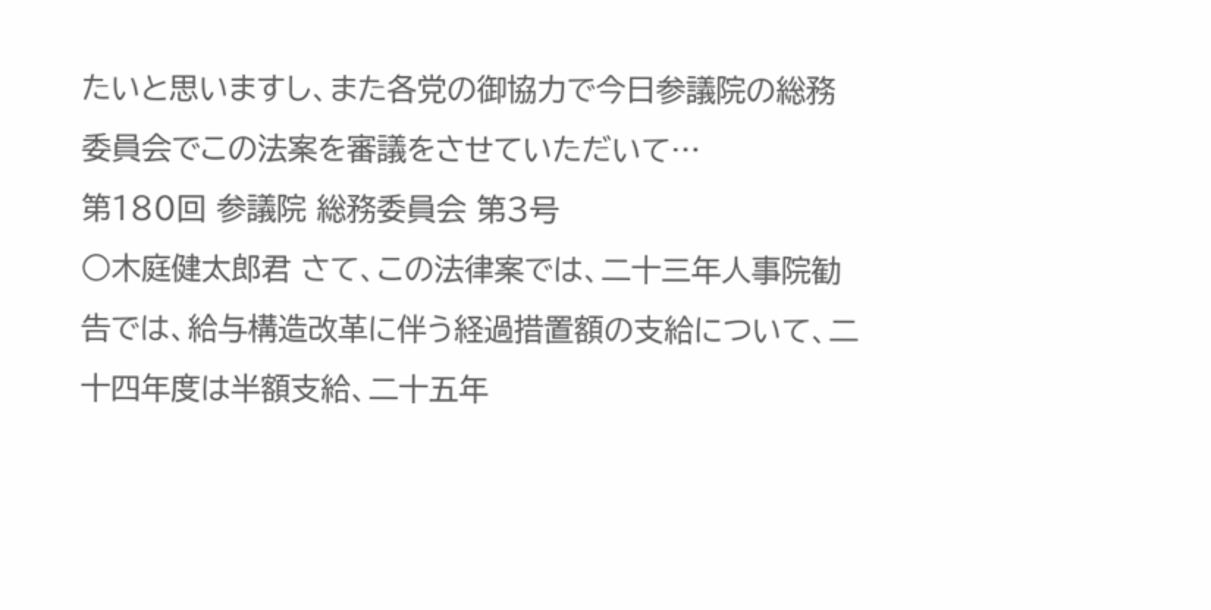たいと思いますし、また各党の御協力で今日参議院の総務委員会でこの法案を審議をさせていただいて…
第180回 参議院 総務委員会 第3号
○木庭健太郎君 さて、この法律案では、二十三年人事院勧告では、給与構造改革に伴う経過措置額の支給について、二十四年度は半額支給、二十五年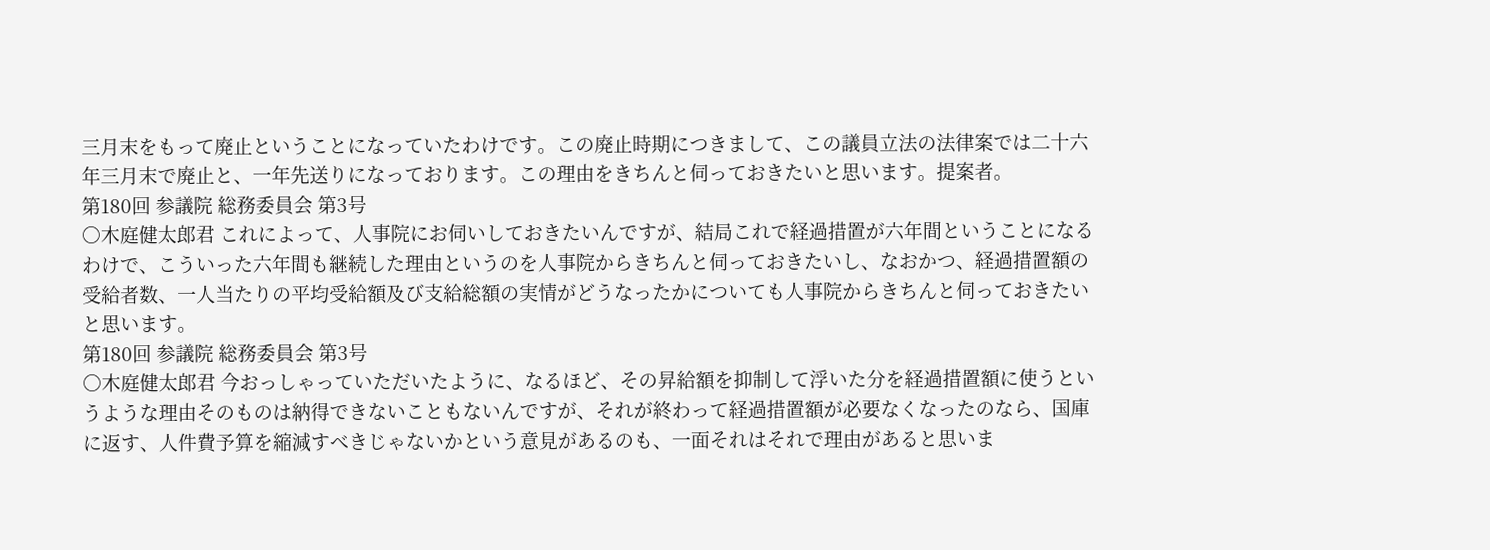三月末をもって廃止ということになっていたわけです。この廃止時期につきまして、この議員立法の法律案では二十六年三月末で廃止と、一年先送りになっております。この理由をきちんと伺っておきたいと思います。提案者。
第180回 参議院 総務委員会 第3号
○木庭健太郎君 これによって、人事院にお伺いしておきたいんですが、結局これで経過措置が六年間ということになるわけで、こういった六年間も継続した理由というのを人事院からきちんと伺っておきたいし、なおかつ、経過措置額の受給者数、一人当たりの平均受給額及び支給総額の実情がどうなったかについても人事院からきちんと伺っておきたいと思います。
第180回 参議院 総務委員会 第3号
○木庭健太郎君 今おっしゃっていただいたように、なるほど、その昇給額を抑制して浮いた分を経過措置額に使うというような理由そのものは納得できないこともないんですが、それが終わって経過措置額が必要なくなったのなら、国庫に返す、人件費予算を縮減すべきじゃないかという意見があるのも、一面それはそれで理由があると思いま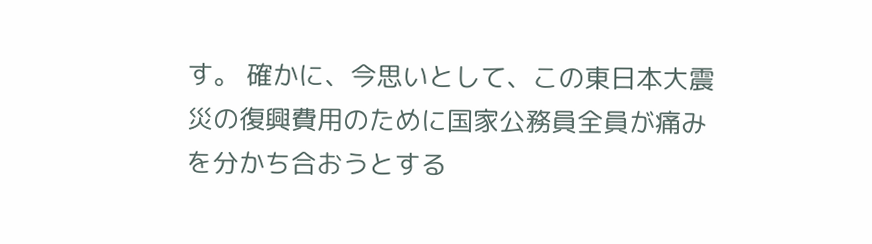す。 確かに、今思いとして、この東日本大震災の復興費用のために国家公務員全員が痛みを分かち合おうとする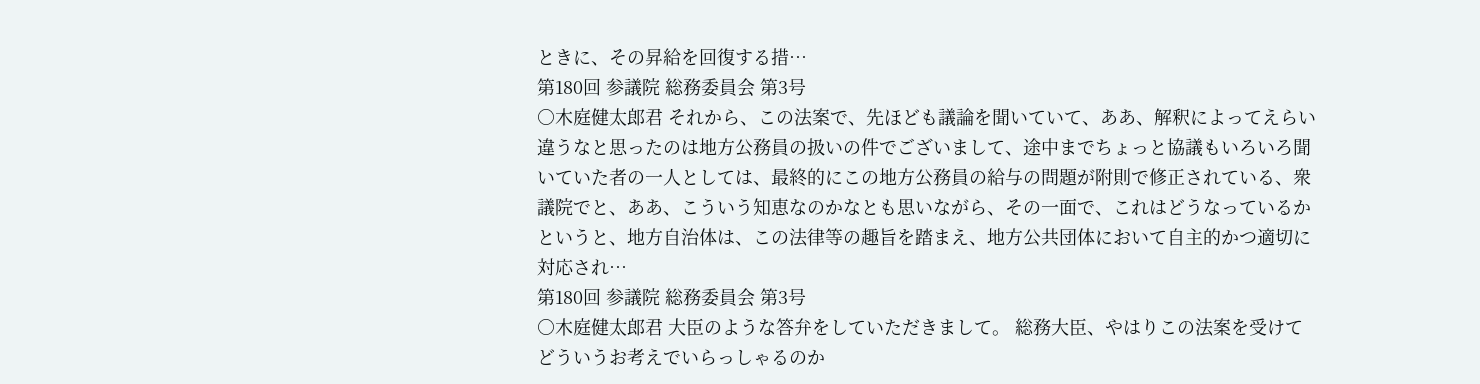ときに、その昇給を回復する措…
第180回 参議院 総務委員会 第3号
○木庭健太郎君 それから、この法案で、先ほども議論を聞いていて、ああ、解釈によってえらい違うなと思ったのは地方公務員の扱いの件でございまして、途中までちょっと協議もいろいろ聞いていた者の一人としては、最終的にこの地方公務員の給与の問題が附則で修正されている、衆議院でと、ああ、こういう知恵なのかなとも思いながら、その一面で、これはどうなっているかというと、地方自治体は、この法律等の趣旨を踏まえ、地方公共団体において自主的かつ適切に対応され…
第180回 参議院 総務委員会 第3号
○木庭健太郎君 大臣のような答弁をしていただきまして。 総務大臣、やはりこの法案を受けてどういうお考えでいらっしゃるのか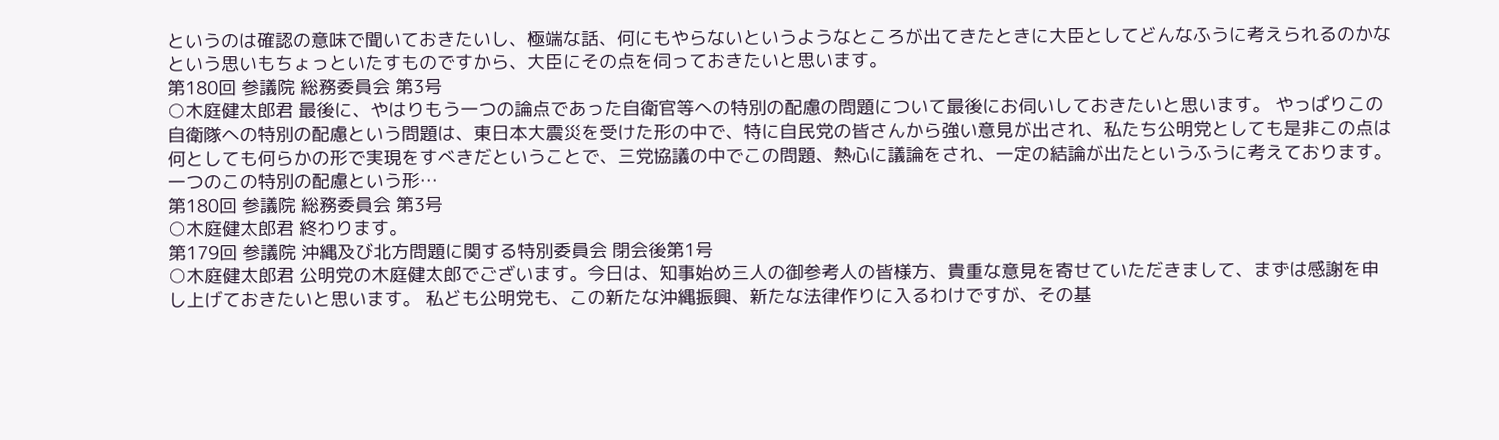というのは確認の意味で聞いておきたいし、極端な話、何にもやらないというようなところが出てきたときに大臣としてどんなふうに考えられるのかなという思いもちょっといたすものですから、大臣にその点を伺っておきたいと思います。
第180回 参議院 総務委員会 第3号
○木庭健太郎君 最後に、やはりもう一つの論点であった自衛官等への特別の配慮の問題について最後にお伺いしておきたいと思います。 やっぱりこの自衛隊への特別の配慮という問題は、東日本大震災を受けた形の中で、特に自民党の皆さんから強い意見が出され、私たち公明党としても是非この点は何としても何らかの形で実現をすべきだということで、三党協議の中でこの問題、熱心に議論をされ、一定の結論が出たというふうに考えております。 一つのこの特別の配慮という形…
第180回 参議院 総務委員会 第3号
○木庭健太郎君 終わります。
第179回 参議院 沖縄及び北方問題に関する特別委員会 閉会後第1号
○木庭健太郎君 公明党の木庭健太郎でございます。今日は、知事始め三人の御参考人の皆様方、貴重な意見を寄せていただきまして、まずは感謝を申し上げておきたいと思います。 私ども公明党も、この新たな沖縄振興、新たな法律作りに入るわけですが、その基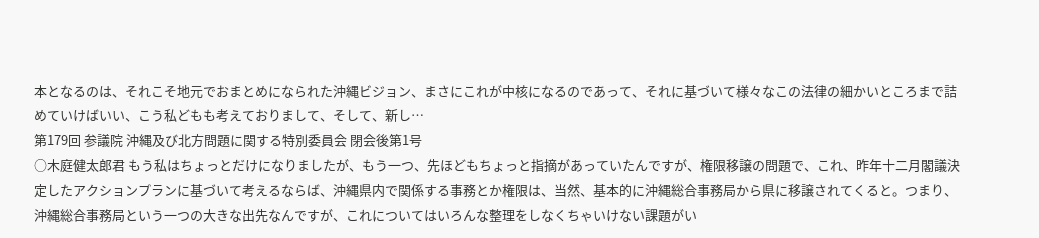本となるのは、それこそ地元でおまとめになられた沖縄ビジョン、まさにこれが中核になるのであって、それに基づいて様々なこの法律の細かいところまで詰めていけばいい、こう私どもも考えておりまして、そして、新し…
第179回 参議院 沖縄及び北方問題に関する特別委員会 閉会後第1号
○木庭健太郎君 もう私はちょっとだけになりましたが、もう一つ、先ほどもちょっと指摘があっていたんですが、権限移譲の問題で、これ、昨年十二月閣議決定したアクションプランに基づいて考えるならば、沖縄県内で関係する事務とか権限は、当然、基本的に沖縄総合事務局から県に移譲されてくると。つまり、沖縄総合事務局という一つの大きな出先なんですが、これについてはいろんな整理をしなくちゃいけない課題がい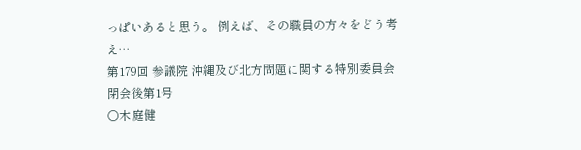っぱいあると思う。 例えば、その職員の方々をどう考え…
第179回 参議院 沖縄及び北方問題に関する特別委員会 閉会後第1号
○木庭健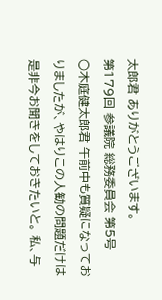太郎君 ありがとうございます。
第179回 参議院 総務委員会 第5号
○木庭健太郎君 午前中も質疑になっておりましたが、やはりこの人勧の問題だけは是非今お聞きをしておきたいと。 私、与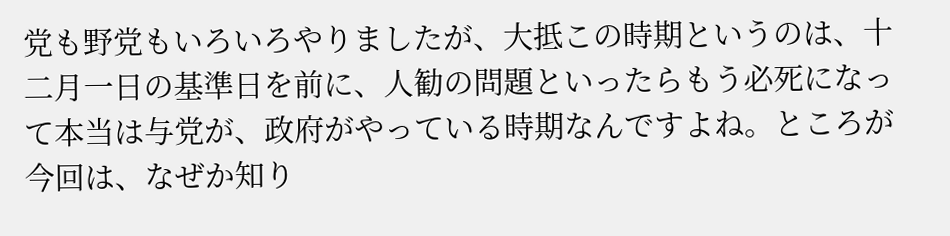党も野党もいろいろやりましたが、大抵この時期というのは、十二月一日の基準日を前に、人勧の問題といったらもう必死になって本当は与党が、政府がやっている時期なんですよね。ところが今回は、なぜか知り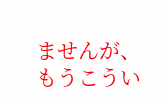ませんが、もうこうい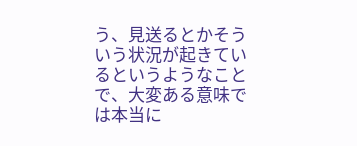う、見送るとかそういう状況が起きているというようなことで、大変ある意味では本当に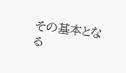その基本となる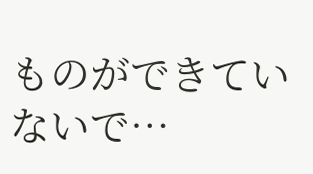ものができていないで…